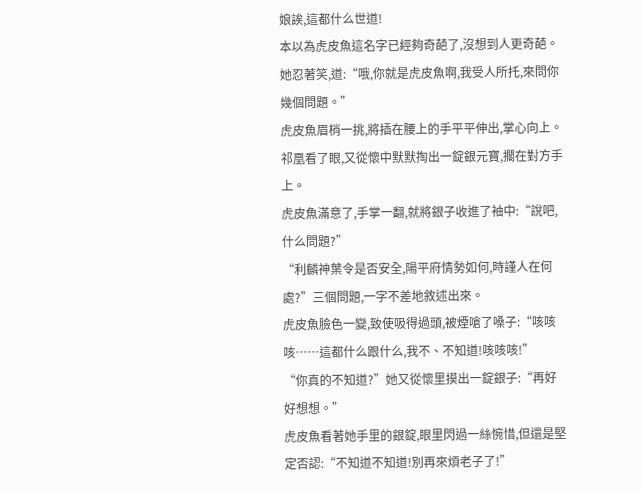娘誒,這都什么世道!
本以為虎皮魚這名字已經夠奇葩了,沒想到人更奇葩。
她忍著笑,道:“哦,你就是虎皮魚啊,我受人所托,來問你幾個問題。”
虎皮魚眉梢一挑,將插在腰上的手平平伸出,掌心向上。
祁凰看了眼,又從懷中默默掏出一錠銀元寶,擱在對方手上。
虎皮魚滿意了,手掌一翻,就將銀子收進了袖中:“說吧,什么問題?”
“利麟神葉令是否安全,陽平府情勢如何,時謹人在何處?”三個問題,一字不差地敘述出來。
虎皮魚臉色一變,致使吸得過頭,被煙嗆了嗓子:“咳咳咳……這都什么跟什么,我不、不知道!咳咳咳!”
“你真的不知道?”她又從懷里摸出一錠銀子:“再好好想想。”
虎皮魚看著她手里的銀錠,眼里閃過一絲惋惜,但還是堅定否認:“不知道不知道!別再來煩老子了!”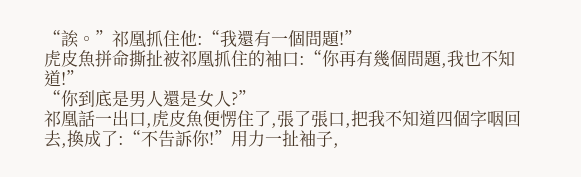“誒。”祁凰抓住他:“我還有一個問題!”
虎皮魚拼命撕扯被祁凰抓住的袖口:“你再有幾個問題,我也不知道!”
“你到底是男人還是女人?”
祁凰話一出口,虎皮魚便愣住了,張了張口,把我不知道四個字咽回去,換成了:“不告訴你!”用力一扯袖子,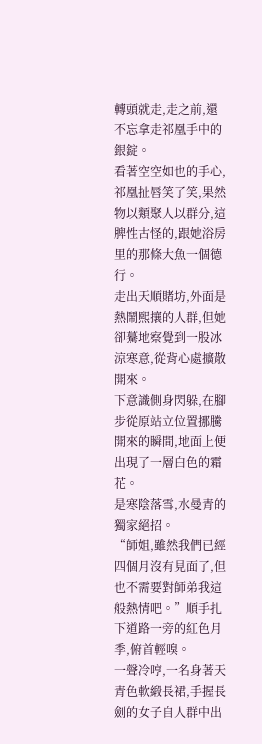轉頭就走,走之前,還不忘拿走祁凰手中的銀錠。
看著空空如也的手心,祁凰扯唇笑了笑,果然物以類聚人以群分,這脾性古怪的,跟她浴房里的那條大魚一個德行。
走出天順賭坊,外面是熱鬧熙攘的人群,但她卻驀地察覺到一股冰涼寒意,從背心處擴散開來。
下意識側身閃躲,在腳步從原站立位置挪騰開來的瞬間,地面上便出現了一層白色的霜花。
是寒陰落雪,水曼青的獨家絕招。
“師姐,雖然我們已經四個月沒有見面了,但也不需要對師弟我這般熱情吧。”順手扎下道路一旁的紅色月季,俯首輕嗅。
一聲冷哼,一名身著天青色軟緞長裙,手握長劍的女子自人群中出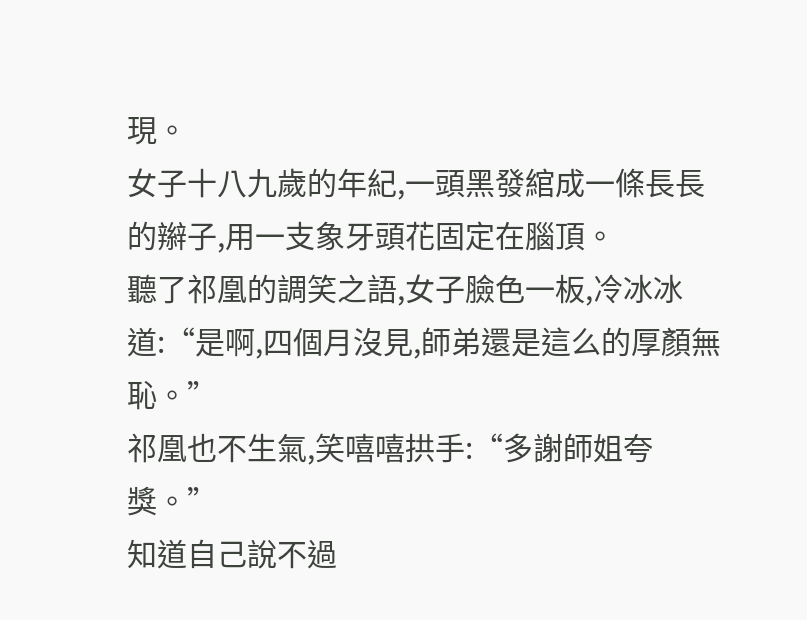現。
女子十八九歲的年紀,一頭黑發綰成一條長長的辮子,用一支象牙頭花固定在腦頂。
聽了祁凰的調笑之語,女子臉色一板,冷冰冰道:“是啊,四個月沒見,師弟還是這么的厚顏無恥。”
祁凰也不生氣,笑嘻嘻拱手:“多謝師姐夸獎。”
知道自己說不過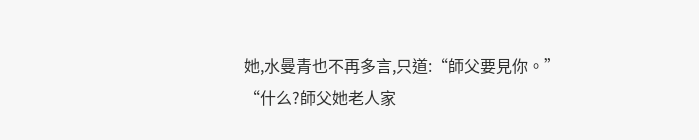她,水曼青也不再多言,只道:“師父要見你。”
“什么?師父她老人家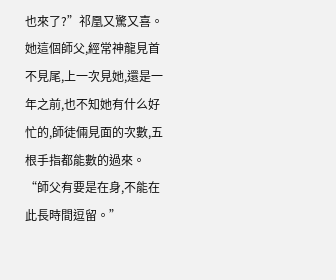也來了?”祁凰又驚又喜。
她這個師父,經常神龍見首不見尾,上一次見她,還是一年之前,也不知她有什么好忙的,師徒倆見面的次數,五根手指都能數的過來。
“師父有要是在身,不能在此長時間逗留。”